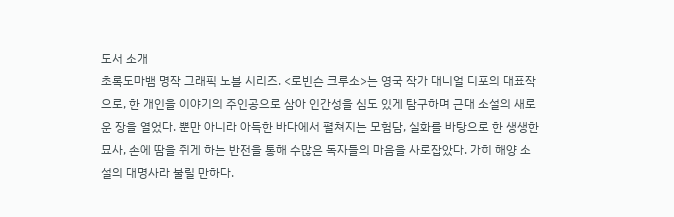도서 소개
초록도마뱀 명작 그래픽 노블 시리즈. <로빈슨 크루소>는 영국 작가 대니얼 디포의 대표작으로, 한 개인을 이야기의 주인공으로 삼아 인간성을 심도 있게 탐구하며 근대 소설의 새로운 장을 열었다. 뿐만 아니라 아득한 바다에서 펼쳐지는 모험담, 실화를 바탕으로 한 생생한 묘사, 손에 땀을 쥐게 하는 반전을 통해 수많은 독자들의 마음을 사로잡았다. 가히 해양 소설의 대명사라 불릴 만하다.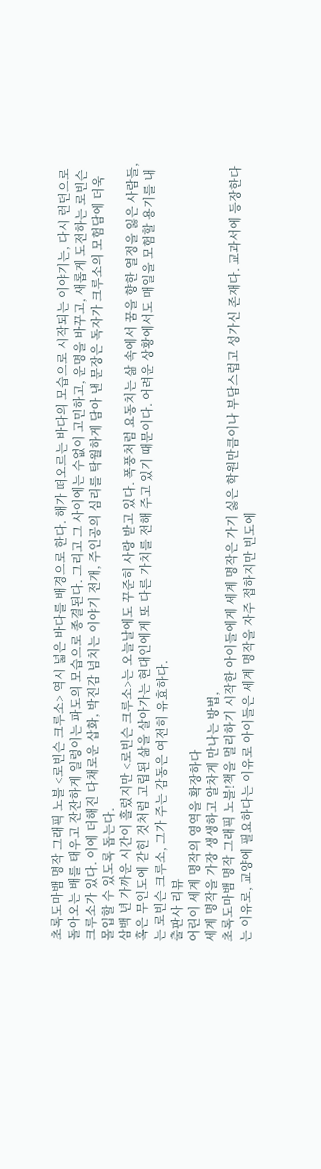초록도마뱀 명작 그래픽 노블 <로빈슨 크루소> 역시 넓은 바다를 배경으로 한다. 해가 떠오르는 바다의 모습으로 시작되는 이야기는, 다시 런던으로 돌아오는 배를 태우고 잔잔하게 일렁이는 파도의 모습으로 종결된다. 그리고 그 사이에는 수없이 고민하고, 운명을 바꾸고, 새롭게 도전하는 로빈슨 크루소가 있다. 이에 더해진 다채로운 삽화, 박진감 넘치는 이야기 전개, 주인공의 심리를 탁월하게 담아 낸 문장은 독자가 크루소의 모험담에 더욱 몰입할 수 있도록 돕는다.
삼백 년 가까운 시간이 흘렀지만 <로빈슨 크루소>는 오늘날에도 꾸준히 사랑 받고 있다. 폭풍처럼 요동치는 삶 속에서 꿈을 향한 열정을 잃은 사람들, 혹은 무인도에 갇힌 것처럼 고립된 삶을 살아가는 현대인에게 또 다른 가치를 전해 주고 있기 때문이다. 어려운 상황에서도 매일을 모험할 용기를 내는 로빈슨 크루소, 그가 주는 감동은 여전히 유효하다.
출판사 리뷰
어린이 세계 명작의 영역을 확장하다
세계 명작을 가장 생생하고 알차게 만나는 방법,
초록도마뱀 명작 그래픽 노블!책을 멀리하기 시작한 아이들에게 세계 명작은 가기 싫은 학원만큼이나 부담스럽고 성가신 존재다. 교과서에 등장한다는 이유로, 교양에 필요하다는 이유로 아이들은 세계 명작을 자주 접하지만 빈도에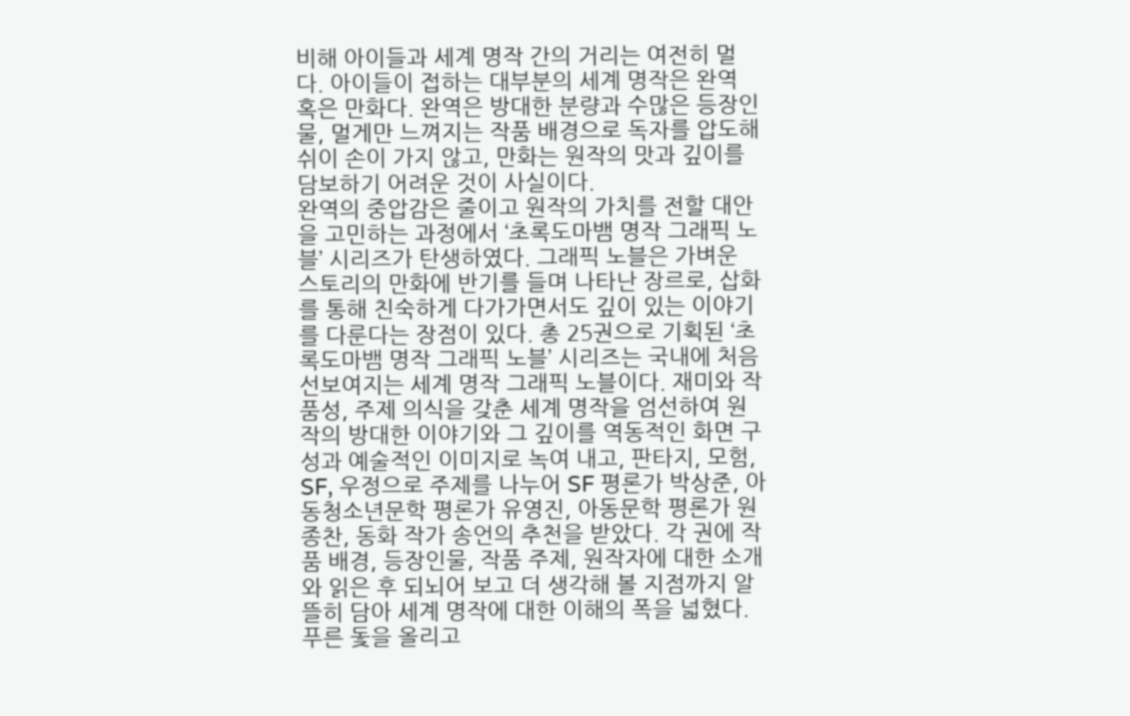비해 아이들과 세계 명작 간의 거리는 여전히 멀다. 아이들이 접하는 대부분의 세계 명작은 완역 혹은 만화다. 완역은 방대한 분량과 수많은 등장인물, 멀게만 느껴지는 작품 배경으로 독자를 압도해 쉬이 손이 가지 않고, 만화는 원작의 맛과 깊이를 담보하기 어려운 것이 사실이다.
완역의 중압감은 줄이고 원작의 가치를 전할 대안을 고민하는 과정에서 ‘초록도마뱀 명작 그래픽 노블’ 시리즈가 탄생하였다. 그래픽 노블은 가벼운 스토리의 만화에 반기를 들며 나타난 장르로, 삽화를 통해 친숙하게 다가가면서도 깊이 있는 이야기를 다룬다는 장점이 있다. 총 25권으로 기획된 ‘초록도마뱀 명작 그래픽 노블’ 시리즈는 국내에 처음 선보여지는 세계 명작 그래픽 노블이다. 재미와 작품성, 주제 의식을 갖춘 세계 명작을 엄선하여 원작의 방대한 이야기와 그 깊이를 역동적인 화면 구성과 예술적인 이미지로 녹여 내고, 판타지, 모험, SF, 우정으로 주제를 나누어 SF 평론가 박상준, 아동청소년문학 평론가 유영진, 아동문학 평론가 원종찬, 동화 작가 송언의 추천을 받았다. 각 권에 작품 배경, 등장인물, 작품 주제, 원작자에 대한 소개와 읽은 후 되뇌어 보고 더 생각해 볼 지점까지 알뜰히 담아 세계 명작에 대한 이해의 폭을 넓혔다.
푸른 돛을 올리고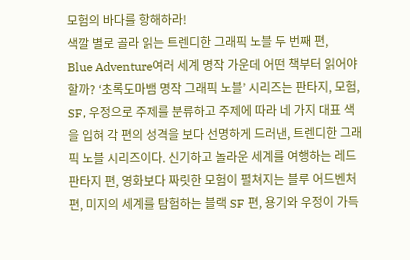모험의 바다를 항해하라!
색깔 별로 골라 읽는 트렌디한 그래픽 노블 두 번째 편,
Blue Adventure여러 세계 명작 가운데 어떤 책부터 읽어야 할까? ‘초록도마뱀 명작 그래픽 노블’ 시리즈는 판타지, 모험, SF, 우정으로 주제를 분류하고 주제에 따라 네 가지 대표 색을 입혀 각 편의 성격을 보다 선명하게 드러낸, 트렌디한 그래픽 노블 시리즈이다. 신기하고 놀라운 세계를 여행하는 레드 판타지 편, 영화보다 짜릿한 모험이 펼쳐지는 블루 어드벤처 편, 미지의 세계를 탐험하는 블랙 SF 편, 용기와 우정이 가득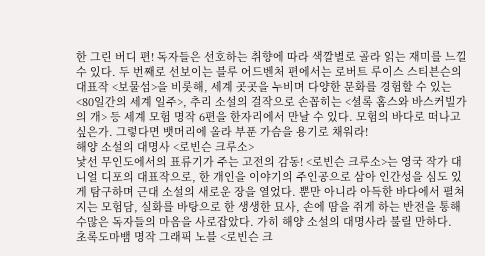한 그린 버디 편! 독자들은 선호하는 취향에 따라 색깔별로 골라 읽는 재미를 느낄 수 있다. 두 번째로 선보이는 블루 어드벤처 편에서는 로버트 루이스 스티븐슨의 대표작 <보물섬>을 비롯해, 세계 곳곳을 누비며 다양한 문화를 경험할 수 있는 <80일간의 세계 일주>, 추리 소설의 걸작으로 손꼽히는 <셜록 홈스와 바스커빌가의 개> 등 세계 모험 명작 6편을 한자리에서 만날 수 있다. 모험의 바다로 떠나고 싶은가. 그렇다면 뱃머리에 올라 부푼 가슴을 용기로 채워라!
해양 소설의 대명사 <로빈슨 크루소>
낯선 무인도에서의 표류기가 주는 고전의 감동! <로빈슨 크루소>는 영국 작가 대니얼 디포의 대표작으로, 한 개인을 이야기의 주인공으로 삼아 인간성을 심도 있게 탐구하며 근대 소설의 새로운 장을 열었다. 뿐만 아니라 아득한 바다에서 펼쳐지는 모험담, 실화를 바탕으로 한 생생한 묘사, 손에 땀을 쥐게 하는 반전을 통해 수많은 독자들의 마음을 사로잡았다. 가히 해양 소설의 대명사라 불릴 만하다.
초록도마뱀 명작 그래픽 노블 <로빈슨 크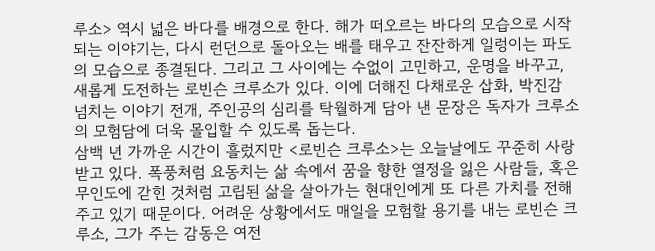루소> 역시 넓은 바다를 배경으로 한다. 해가 떠오르는 바다의 모습으로 시작되는 이야기는, 다시 런던으로 돌아오는 배를 태우고 잔잔하게 일렁이는 파도의 모습으로 종결된다. 그리고 그 사이에는 수없이 고민하고, 운명을 바꾸고, 새롭게 도전하는 로빈슨 크루소가 있다. 이에 더해진 다채로운 삽화, 박진감 넘치는 이야기 전개, 주인공의 심리를 탁월하게 담아 낸 문장은 독자가 크루소의 모험담에 더욱 몰입할 수 있도록 돕는다.
삼백 년 가까운 시간이 흘렀지만 <로빈슨 크루소>는 오늘날에도 꾸준히 사랑 받고 있다. 폭풍처럼 요동치는 삶 속에서 꿈을 향한 열정을 잃은 사람들, 혹은 무인도에 갇힌 것처럼 고립된 삶을 살아가는 현대인에게 또 다른 가치를 전해 주고 있기 때문이다. 어려운 상황에서도 매일을 모험할 용기를 내는 로빈슨 크루소, 그가 주는 감동은 여전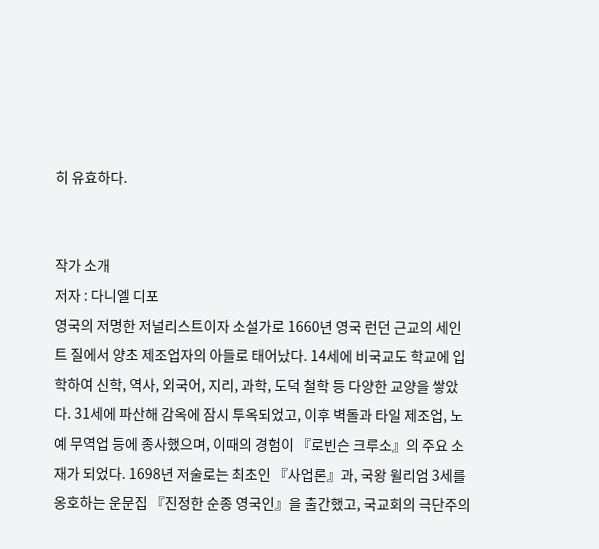히 유효하다.


작가 소개
저자 : 다니엘 디포
영국의 저명한 저널리스트이자 소설가로 1660년 영국 런던 근교의 세인트 질에서 양초 제조업자의 아들로 태어났다. 14세에 비국교도 학교에 입학하여 신학, 역사, 외국어, 지리, 과학, 도덕 철학 등 다양한 교양을 쌓았다. 31세에 파산해 감옥에 잠시 투옥되었고, 이후 벽돌과 타일 제조업, 노예 무역업 등에 종사했으며, 이때의 경험이 『로빈슨 크루소』의 주요 소재가 되었다. 1698년 저술로는 최초인 『사업론』과, 국왕 윌리엄 3세를 옹호하는 운문집 『진정한 순종 영국인』을 출간했고, 국교회의 극단주의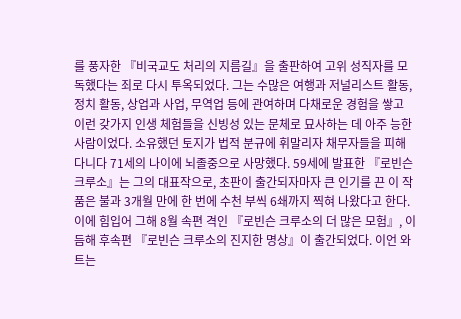를 풍자한 『비국교도 처리의 지름길』을 출판하여 고위 성직자를 모독했다는 죄로 다시 투옥되었다. 그는 수많은 여행과 저널리스트 활동, 정치 활동, 상업과 사업, 무역업 등에 관여하며 다채로운 경험을 쌓고 이런 갖가지 인생 체험들을 신빙성 있는 문체로 묘사하는 데 아주 능한 사람이었다. 소유했던 토지가 법적 분규에 휘말리자 채무자들을 피해 다니다 71세의 나이에 뇌졸중으로 사망했다. 59세에 발표한 『로빈슨 크루소』는 그의 대표작으로, 초판이 출간되자마자 큰 인기를 끈 이 작품은 불과 3개월 만에 한 번에 수천 부씩 6쇄까지 찍혀 나왔다고 한다. 이에 힘입어 그해 8월 속편 격인 『로빈슨 크루소의 더 많은 모험』, 이듬해 후속편 『로빈슨 크루소의 진지한 명상』이 출간되었다. 이언 와트는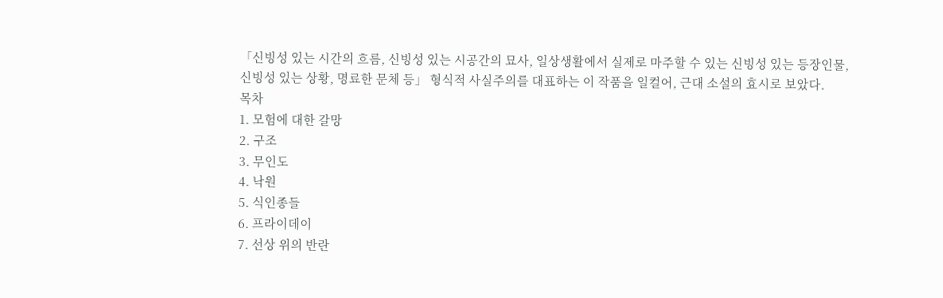「신빙성 있는 시간의 흐름, 신빙성 있는 시공간의 묘사, 일상생활에서 실제로 마주할 수 있는 신빙성 있는 등장인물, 신빙성 있는 상황, 명료한 문체 등」 형식적 사실주의를 대표하는 이 작품을 일컬어, 근대 소설의 효시로 보았다.
목차
1. 모험에 대한 갈망
2. 구조
3. 무인도
4. 낙원
5. 식인종들
6. 프라이데이
7. 선상 위의 반란